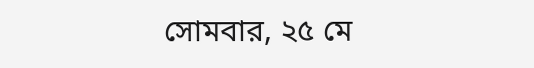সোমবার, ২৫ মে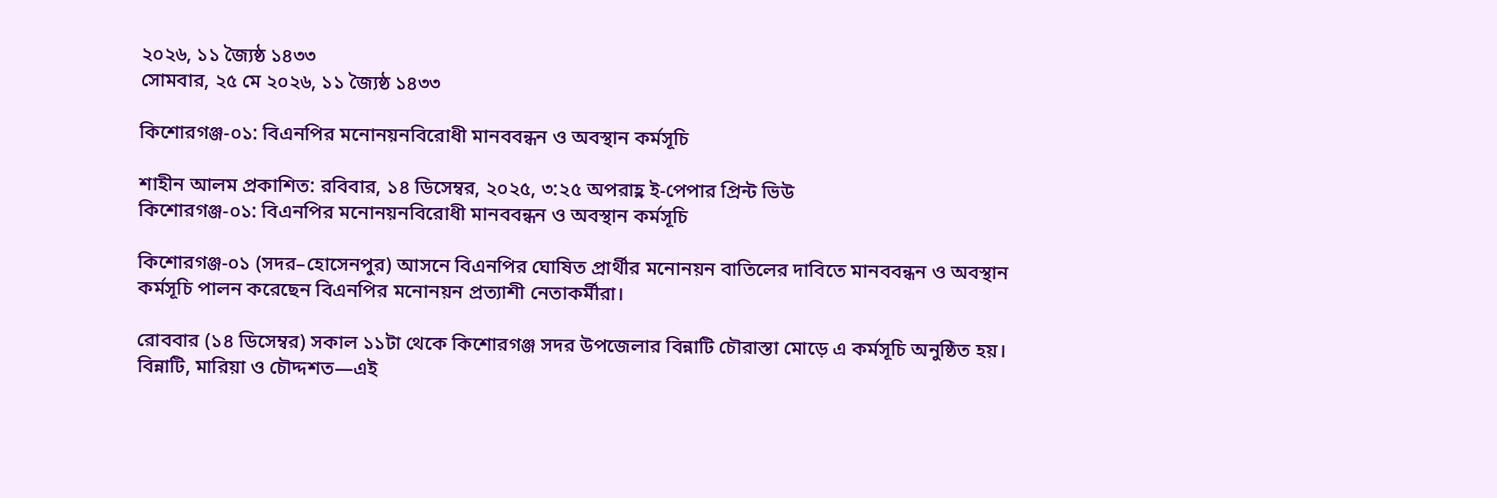২০২৬, ১১ জ্যৈষ্ঠ ১৪৩৩
সোমবার, ২৫ মে ২০২৬, ১১ জ্যৈষ্ঠ ১৪৩৩

কিশোরগঞ্জ-০১: বিএনপির মনোনয়নবিরোধী মানববন্ধন ও অবস্থান কর্মসূচি

শাহীন আলম প্রকাশিত: রবিবার, ১৪ ডিসেম্বর, ২০২৫, ৩:২৫ অপরাহ্ণ ই-পেপার প্রিন্ট ভিউ
কিশোরগঞ্জ-০১: বিএনপির মনোনয়নবিরোধী মানববন্ধন ও অবস্থান কর্মসূচি

কিশোরগঞ্জ-০১ (সদর–হোসেনপুর) আসনে বিএনপির ঘোষিত প্রার্থীর মনোনয়ন বাতিলের দাবিতে মানববন্ধন ও অবস্থান কর্মসূচি পালন করেছেন বিএনপির মনোনয়ন প্রত্যাশী নেতাকর্মীরা।

রোববার (১৪ ডিসেম্বর) সকাল ১১টা থেকে কিশোরগঞ্জ সদর উপজেলার বিন্নাটি চৌরাস্তা মোড়ে এ কর্মসূচি অনুষ্ঠিত হয়। বিন্নাটি, মারিয়া ও চৌদ্দশত—এই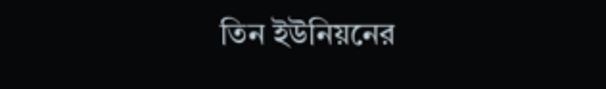তিন ইউনিয়নের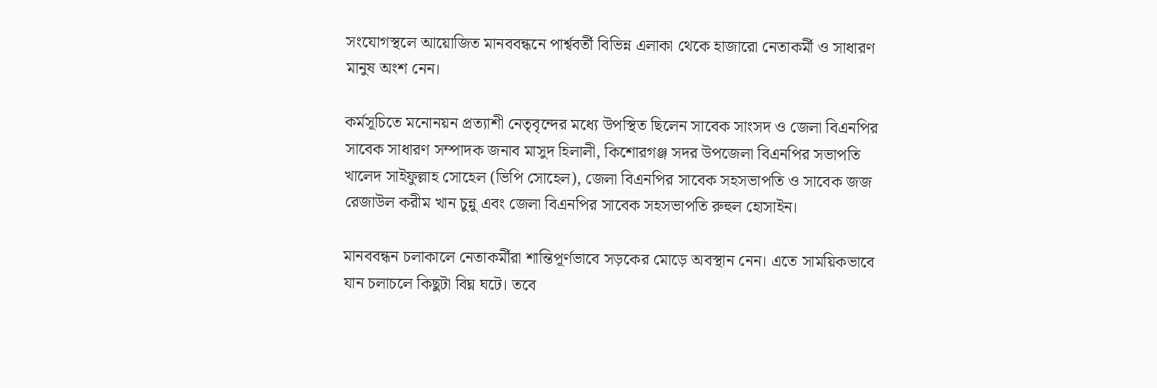সংযোগস্থলে আয়োজিত মানববন্ধনে পার্শ্ববর্তী বিভিন্ন এলাকা থেকে হাজারো নেতাকর্মী ও সাধারণ মানুষ অংশ নেন।

কর্মসূচিতে মনোনয়ন প্রত্যাশী নেতৃবৃন্দের মধ্যে উপস্থিত ছিলেন সাবেক সাংসদ ও জেলা বিএনপির সাবেক সাধারণ সম্পাদক জনাব মাসুদ হিলালী, কিশোরগঞ্জ সদর উপজেলা বিএনপির সভাপতি খালেদ সাইফুল্লাহ সোহেল (ভিপি সোহেল), জেলা বিএনপির সাবেক সহসভাপতি ও সাবেক জজ রেজাউল করীম খান চুন্নু এবং জেলা বিএনপির সাবেক সহসভাপতি রুহুল হোসাইন।

মানববন্ধন চলাকালে নেতাকর্মীরা শান্তিপূর্ণভাবে সড়কের মোড়ে অবস্থান নেন। এতে সাময়িকভাবে যান চলাচলে কিছুটা বিঘ্ন ঘটে। তবে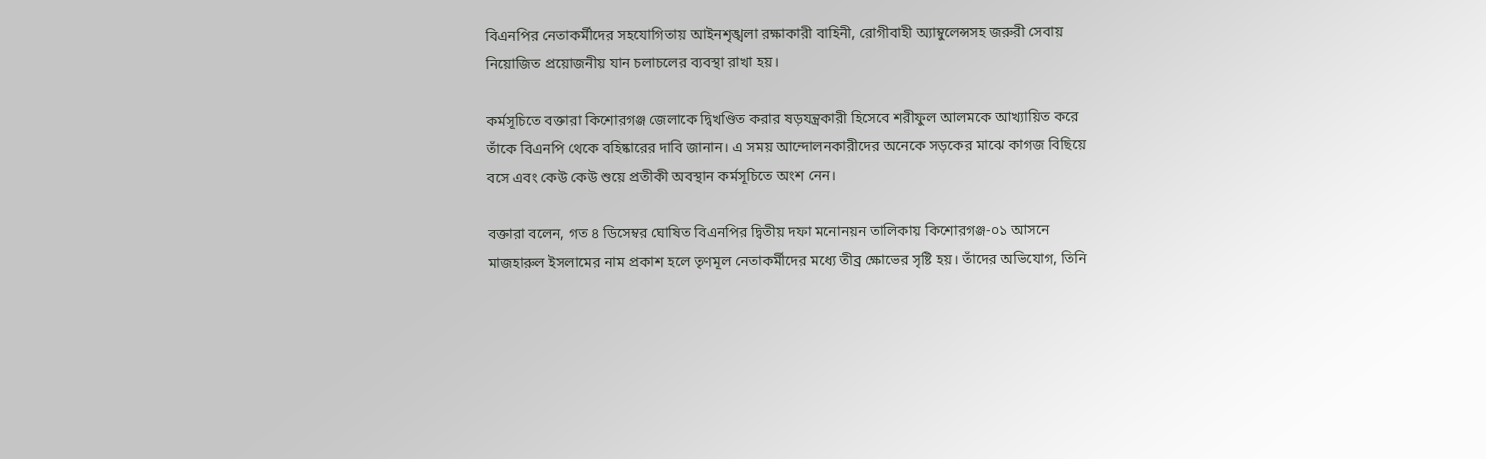বিএনপির নেতাকর্মীদের সহযোগিতায় আইনশৃঙ্খলা রক্ষাকারী বাহিনী, রোগীবাহী অ্যাম্বুলেন্সসহ জরুরী সেবায় নিয়োজিত প্রয়োজনীয় যান চলাচলের ব্যবস্থা রাখা হয়।

কর্মসূচিতে বক্তারা কিশোরগঞ্জ জেলাকে দ্বিখণ্ডিত করার ষড়যন্ত্রকারী হিসেবে শরীফুল আলমকে আখ্যায়িত করে তাঁকে বিএনপি থেকে বহিষ্কারের দাবি জানান। এ সময় আন্দোলনকারীদের অনেকে সড়কের মাঝে কাগজ বিছিয়ে বসে এবং কেউ কেউ শুয়ে প্রতীকী অবস্থান কর্মসূচিতে অংশ নেন।

বক্তারা বলেন, গত ৪ ডিসেম্বর ঘোষিত বিএনপির দ্বিতীয় দফা মনোনয়ন তালিকায় কিশোরগঞ্জ-০১ আসনে মাজহারুল ইসলামের নাম প্রকাশ হলে তৃণমূল নেতাকর্মীদের মধ্যে তীব্র ক্ষোভের সৃষ্টি হয়। তাঁদের অভিযোগ, তিনি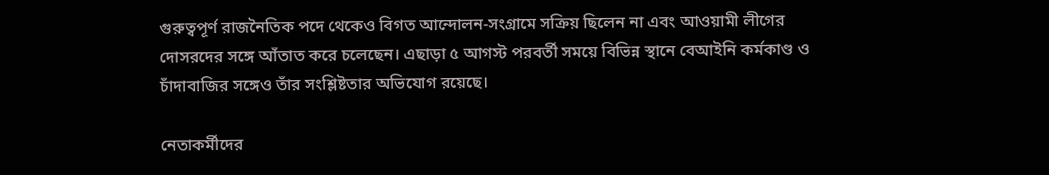গুরুত্বপূর্ণ রাজনৈতিক পদে থেকেও বিগত আন্দোলন-সংগ্রামে সক্রিয় ছিলেন না এবং আওয়ামী লীগের দোসরদের সঙ্গে আঁতাত করে চলেছেন। এছাড়া ৫ আগস্ট পরবর্তী সময়ে বিভিন্ন স্থানে বেআইনি কর্মকাণ্ড ও চাঁদাবাজির সঙ্গেও তাঁর সংশ্লিষ্টতার অভিযোগ রয়েছে।

নেতাকর্মীদের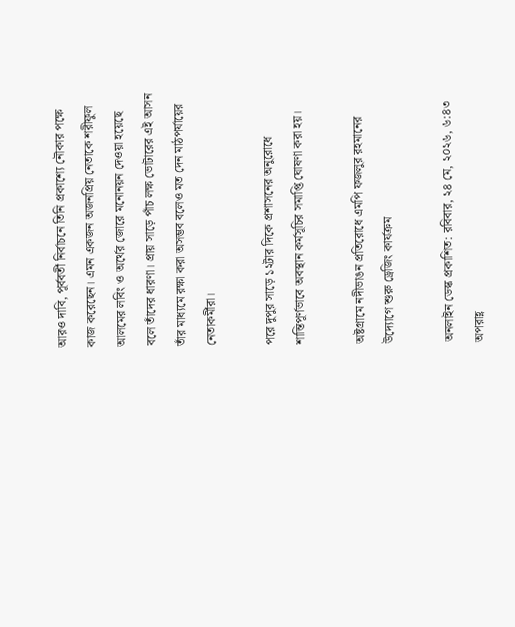আরও দাবি, পূর্ববর্তী নির্বাচনে তিনি প্রকাশ্যে নৌকার পক্ষে কাজ করেছেন। এমন একজন অজনপ্রিয় নেতাকে শরীফুল আলমের লবিং ও অর্থের জোরে মনোনয়ন দেওয়া হয়েছে বলে তাঁদের ধারণা। প্রায় সাড়ে পাঁচ লক্ষ ভোটারের এই আসন তাঁর মাধ্যমে রক্ষা করা অসম্ভব বলেও মত দেন মাঠপর্যায়ের নেতাকর্মীরা।

পরে দুপুর সাড়ে ১২টার দিকে প্রশাসনের অনুরোধে শান্তিপূর্ণভাবে অবস্থান কর্মসূচির সমাপ্তি ঘোষণা করা হয়।

অষ্টগ্রামে নদীভাঙন প্রতিরোধে এমপি ফজলুর রহমানের উদ্যোগে শুরু ড্রেজিং কার্যক্রম

অনলাইন ডেস্ক প্রকাশিত: রবিবার, ২৪ মে, ২০২৬, ৬:৪৩ অপরাহ্ণ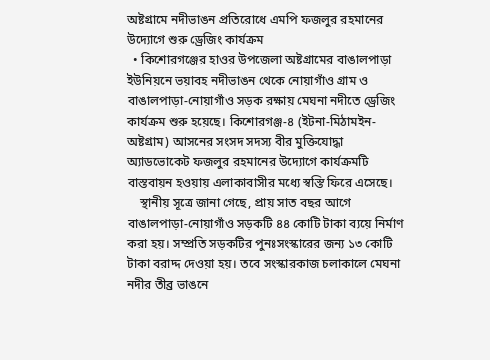অষ্টগ্রামে নদীভাঙন প্রতিরোধে এমপি ফজলুর রহমানের উদ্যোগে শুরু ড্রেজিং কার্যক্রম
  • কিশোরগঞ্জের হাওর উপজেলা অষ্টগ্রামের বাঙালপাড়া ইউনিয়নে ভয়াবহ নদীভাঙন থেকে নোয়াগাঁও গ্রাম ও বাঙালপাড়া-নোয়াগাঁও সড়ক রক্ষায় মেঘনা নদীতে ড্রেজিং কার্যক্রম শুরু হয়েছে। কিশোরগঞ্জ-৪ (ইটনা-মিঠামইন-অষ্টগ্রাম) আসনের সংসদ সদস্য বীর মুক্তিযোদ্ধা অ্যাডভোকেট ফজলুর রহমানের উদ্যোগে কার্যক্রমটি বাস্তবায়ন হওয়ায় এলাকাবাসীর মধ্যে স্বস্তি ফিরে এসেছে।
    স্থানীয় সূত্রে জানা গেছে, প্রায় সাত বছর আগে বাঙালপাড়া-নোয়াগাঁও সড়কটি ৪৪ কোটি টাকা ব্যয়ে নির্মাণ করা হয়। সম্প্রতি সড়কটির পুনঃসংস্কারের জন্য ১৩ কোটি টাকা বরাদ্দ দেওয়া হয়। তবে সংস্কারকাজ চলাকালে মেঘনা নদীর তীব্র ভাঙনে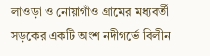লাওড়া ও নোয়াগাঁও গ্রামের মধ্যবর্তী সড়কের একটি অংশ নদীগর্ভে বিলীন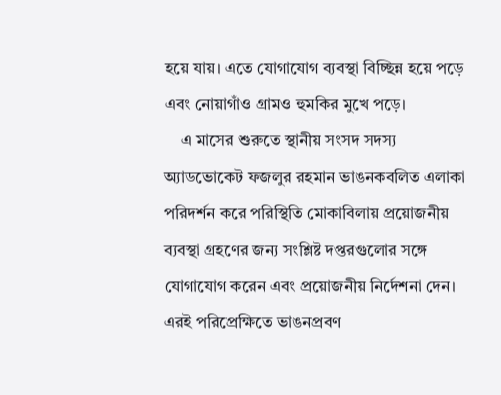হয়ে যায়। এতে যোগাযোগ ব্যবস্থা বিচ্ছিন্ন হয়ে পড়ে এবং নোয়াগাঁও গ্রামও হুমকির মুখে পড়ে।
    এ মাসের শুরুতে স্থানীয় সংসদ সদস্য অ্যাডভোকেট ফজলুর রহমান ভাঙনকবলিত এলাকা পরিদর্শন করে পরিস্থিতি মোকাবিলায় প্রয়োজনীয় ব্যবস্থা গ্রহণের জন্য সংশ্লিষ্ট দপ্তরগুলোর সঙ্গে যোগাযোগ করেন এবং প্রয়োজনীয় নির্দেশনা দেন। এরই পরিপ্রেক্ষিতে ভাঙনপ্রবণ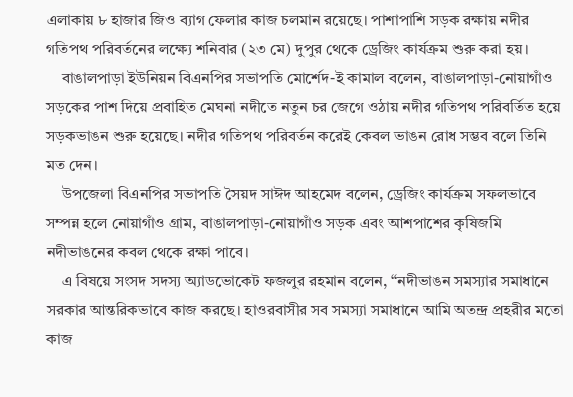এলাকায় ৮ হাজার জিও ব্যাগ ফেলার কাজ চলমান রয়েছে। পাশাপাশি সড়ক রক্ষায় নদীর গতিপথ পরিবর্তনের লক্ষ্যে শনিবার (২৩ মে) দুপুর থেকে ড্রেজিং কার্যক্রম শুরু করা হয়।
    বাঙালপাড়া ইউনিয়ন বিএনপির সভাপতি মোর্শেদ-ই কামাল বলেন, বাঙালপাড়া-নোয়াগাঁও সড়কের পাশ দিয়ে প্রবাহিত মেঘনা নদীতে নতুন চর জেগে ওঠায় নদীর গতিপথ পরিবর্তিত হয়ে সড়কভাঙন শুরু হয়েছে। নদীর গতিপথ পরিবর্তন করেই কেবল ভাঙন রোধ সম্ভব বলে তিনি মত দেন।
    উপজেলা বিএনপির সভাপতি সৈয়দ সাঈদ আহমেদ বলেন, ড্রেজিং কার্যক্রম সফলভাবে সম্পন্ন হলে নোয়াগাঁও গ্রাম, বাঙালপাড়া-নোয়াগাঁও সড়ক এবং আশপাশের কৃষিজমি নদীভাঙনের কবল থেকে রক্ষা পাবে।
    এ বিষয়ে সংসদ সদস্য অ্যাডভোকেট ফজলুর রহমান বলেন, “নদীভাঙন সমস্যার সমাধানে সরকার আন্তরিকভাবে কাজ করছে। হাওরবাসীর সব সমস্যা সমাধানে আমি অতন্দ্র প্রহরীর মতো কাজ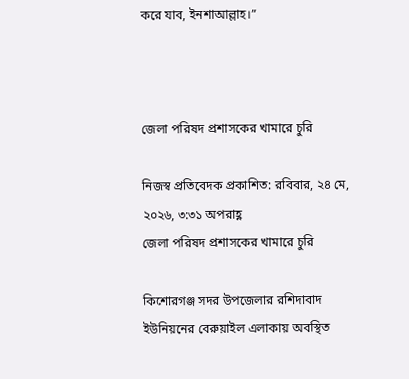করে যাব, ইনশাআল্লাহ।”



জেলা পরিষদ প্রশাসকের খামারে চুরি

নিজস্ব প্রতিবেদক প্রকাশিত: রবিবার, ২৪ মে, ২০২৬, ৩:৩১ অপরাহ্ণ
জেলা পরিষদ প্রশাসকের খামারে চুরি

কিশোরগঞ্জ সদর উপজেলার রশিদাবাদ ইউনিয়নের বেরুয়াইল এলাকায় অবস্থিত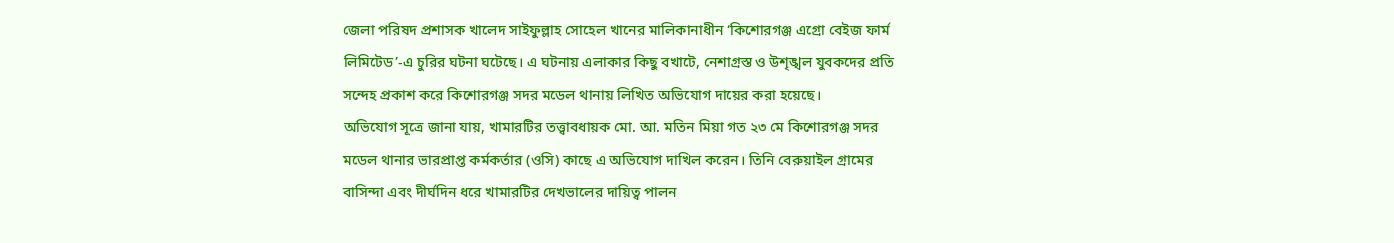জেলা পরিষদ প্রশাসক খালেদ সাইফুল্লাহ সোহেল খানের মালিকানাধীন ‘কিশোরগঞ্জ এগ্রো বেইজ ফার্ম লিমিটেড’-এ চুরির ঘটনা ঘটেছে। এ ঘটনায় এলাকার কিছু বখাটে, নেশাগ্রস্ত ও উশৃঙ্খল যুবকদের প্রতি সন্দেহ প্রকাশ করে কিশোরগঞ্জ সদর মডেল থানায় লিখিত অভিযোগ দায়ের করা হয়েছে।
অভিযোগ সূত্রে জানা যায়, খামারটির তত্ত্বাবধায়ক মো. আ. মতিন মিয়া গত ২৩ মে কিশোরগঞ্জ সদর মডেল থানার ভারপ্রাপ্ত কর্মকর্তার (ওসি) কাছে এ অভিযোগ দাখিল করেন। তিনি বেরুয়াইল গ্রামের বাসিন্দা এবং দীর্ঘদিন ধরে খামারটির দেখভালের দায়িত্ব পালন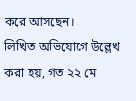করে আসছেন।
লিখিত অভিযোগে উল্লেখ করা হয়, গত ২২ মে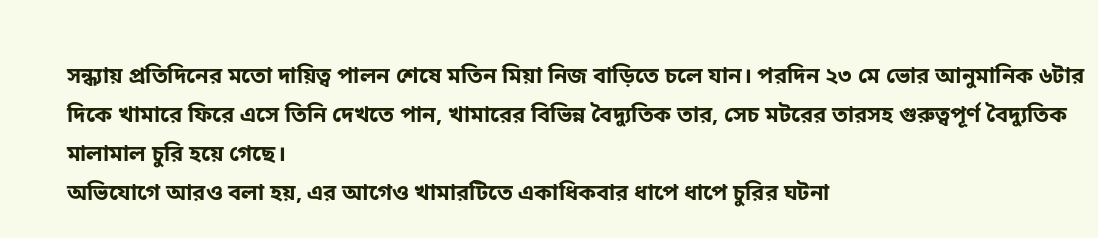সন্ধ্যায় প্রতিদিনের মতো দায়িত্ব পালন শেষে মতিন মিয়া নিজ বাড়িতে চলে যান। পরদিন ২৩ মে ভোর আনুমানিক ৬টার দিকে খামারে ফিরে এসে তিনি দেখতে পান, খামারের বিভিন্ন বৈদ্যুতিক তার, সেচ মটরের তারসহ গুরুত্বপূর্ণ বৈদ্যুতিক মালামাল চুরি হয়ে গেছে।
অভিযোগে আরও বলা হয়, এর আগেও খামারটিতে একাধিকবার ধাপে ধাপে চুরির ঘটনা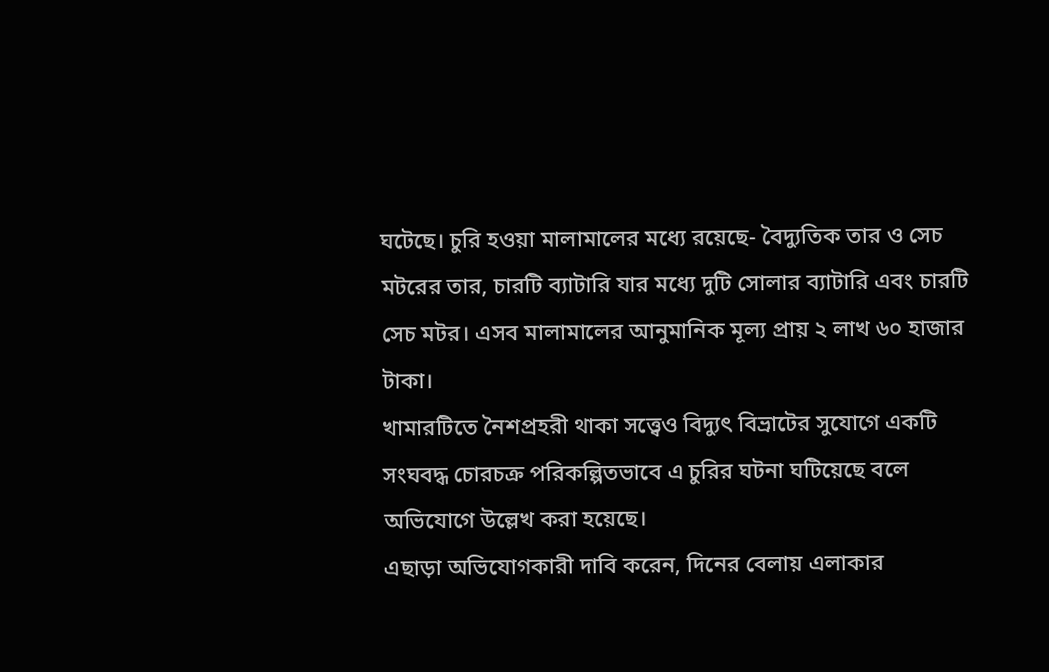ঘটেছে। চুরি হওয়া মালামালের মধ্যে রয়েছে- বৈদ্যুতিক তার ও সেচ মটরের তার, চারটি ব্যাটারি যার মধ্যে দুটি সোলার ব্যাটারি এবং চারটি সেচ মটর। এসব মালামালের আনুমানিক মূল্য প্রায় ২ লাখ ৬০ হাজার টাকা।
খামারটিতে নৈশপ্রহরী থাকা সত্ত্বেও বিদ্যুৎ বিভ্রাটের সুযোগে একটি সংঘবদ্ধ চোরচক্র পরিকল্পিতভাবে এ চুরির ঘটনা ঘটিয়েছে বলে অভিযোগে উল্লেখ করা হয়েছে।
এছাড়া অভিযোগকারী দাবি করেন, দিনের বেলায় এলাকার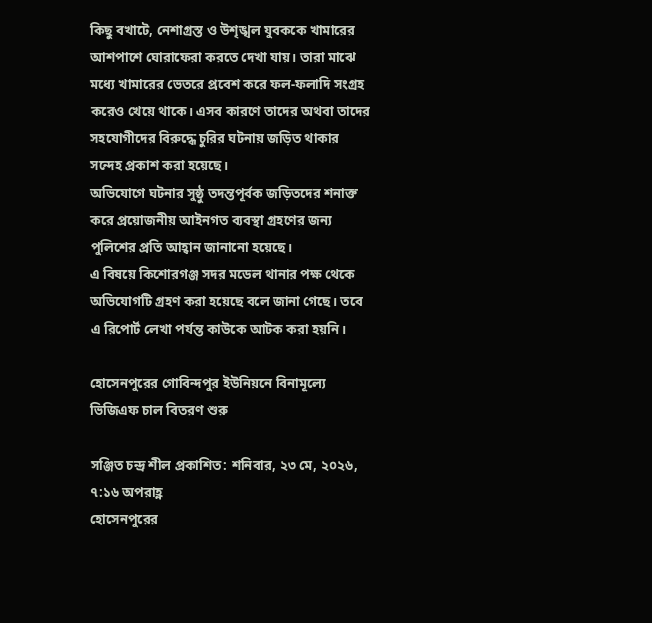কিছু বখাটে, নেশাগ্রস্ত ও উশৃঙ্খল যুবককে খামারের আশপাশে ঘোরাফেরা করতে দেখা যায়। তারা মাঝে মধ্যে খামারের ভেতরে প্রবেশ করে ফল-ফলাদি সংগ্রহ করেও খেয়ে থাকে। এসব কারণে তাদের অথবা তাদের সহযোগীদের বিরুদ্ধে চুরির ঘটনায় জড়িত থাকার সন্দেহ প্রকাশ করা হয়েছে।
অভিযোগে ঘটনার সুষ্ঠু তদন্তপূর্বক জড়িতদের শনাক্ত করে প্রয়োজনীয় আইনগত ব্যবস্থা গ্রহণের জন্য পুলিশের প্রতি আহ্বান জানানো হয়েছে।
এ বিষয়ে কিশোরগঞ্জ সদর মডেল থানার পক্ষ থেকে অভিযোগটি গ্রহণ করা হয়েছে বলে জানা গেছে। তবে এ রিপোর্ট লেখা পর্যন্ত কাউকে আটক করা হয়নি।

হোসেনপুরের গোবিন্দপুর ইউনিয়নে বিনামূল্যে ভিজিএফ চাল বিতরণ শুরু

সঞ্জিত চন্দ্র শীল প্রকাশিত: শনিবার, ২৩ মে, ২০২৬, ৭:১৬ অপরাহ্ণ
হোসেনপুরের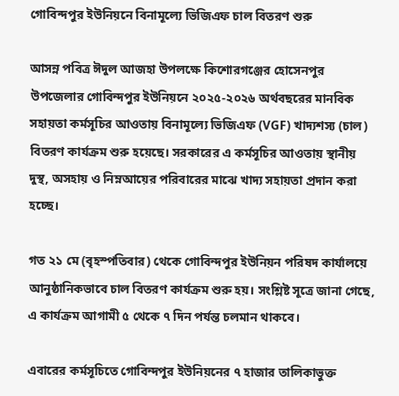গোবিন্দপুর ইউনিয়নে বিনামূল্যে ভিজিএফ চাল বিতরণ শুরু

আসন্ন পবিত্র ঈদুল আজহা উপলক্ষে কিশোরগঞ্জের হোসেনপুর উপজেলার গোবিন্দপুর ইউনিয়নে ২০২৫-২০২৬ অর্থবছরের মানবিক সহায়তা কর্মসূচির আওতায় বিনামূল্যে ভিজিএফ (VGF) খাদ্যশস্য (চাল) বিতরণ কার্যক্রম শুরু হয়েছে। সরকারের এ কর্মসূচির আওতায় স্থানীয় দুস্থ, অসহায় ও নিম্নআয়ের পরিবারের মাঝে খাদ্য সহায়তা প্রদান করা হচ্ছে।

গত ২১ মে (বৃহস্পতিবার) থেকে গোবিন্দপুর ইউনিয়ন পরিষদ কার্যালয়ে আনুষ্ঠানিকভাবে চাল বিতরণ কার্যক্রম শুরু হয়। সংশ্লিষ্ট সূত্রে জানা গেছে, এ কার্যক্রম আগামী ৫ থেকে ৭ দিন পর্যন্ত চলমান থাকবে।

এবারের কর্মসূচিতে গোবিন্দপুর ইউনিয়নের ৭ হাজার তালিকাভুক্ত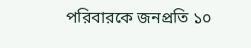পরিবারকে জনপ্রতি ১০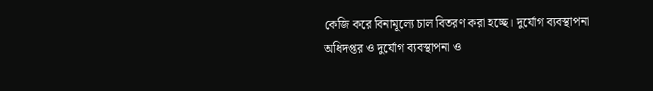কেজি করে বিনামূল্যে চাল বিতরণ করা হচ্ছে। দুর্যোগ ব্যবস্থাপনা অধিদপ্তর ও দুর্যোগ ব্যবস্থাপনা ও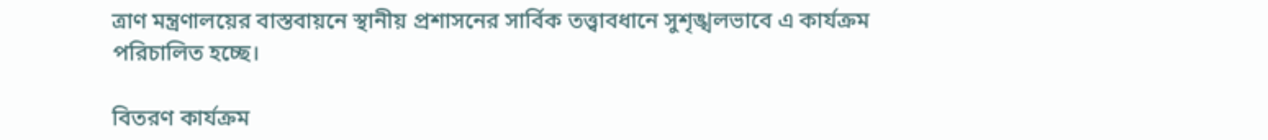ত্রাণ মন্ত্রণালয়ের বাস্তবায়নে স্থানীয় প্রশাসনের সার্বিক তত্ত্বাবধানে সুশৃঙ্খলভাবে এ কার্যক্রম পরিচালিত হচ্ছে।

বিতরণ কার্যক্রম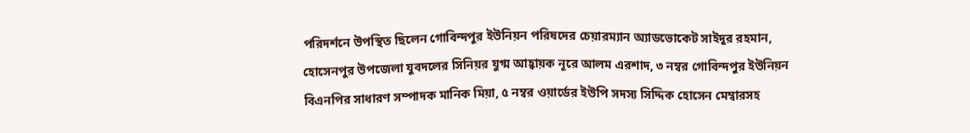পরিদর্শনে উপস্থিত ছিলেন গোবিন্দপুর ইউনিয়ন পরিষদের চেয়ারম্যান অ্যাডভোকেট সাইদুর রহমান, হোসেনপুর উপজেলা যুবদলের সিনিয়র যুগ্ম আহ্বায়ক নূরে আলম এরশাদ, ৩ নম্বর গোবিন্দপুর ইউনিয়ন বিএনপির সাধারণ সম্পাদক মানিক মিয়া, ৫ নম্বর ওয়ার্ডের ইউপি সদস্য সিদ্দিক হোসেন মেম্বারসহ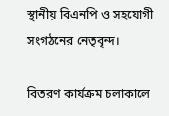স্থানীয় বিএনপি ও সহযোগী সংগঠনের নেতৃবৃন্দ।

বিতরণ কার্যক্রম চলাকালে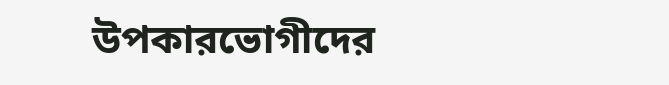উপকারভোগীদের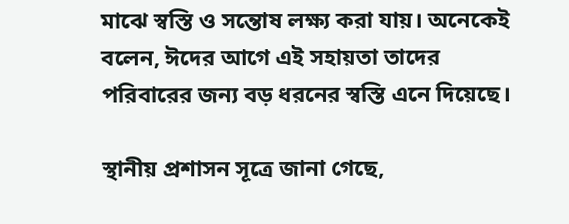মাঝে স্বস্তি ও সন্তোষ লক্ষ্য করা যায়। অনেকেই বলেন, ঈদের আগে এই সহায়তা তাদের পরিবারের জন্য বড় ধরনের স্বস্তি এনে দিয়েছে।

স্থানীয় প্রশাসন সূত্রে জানা গেছে,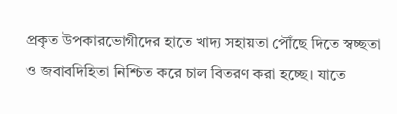প্রকৃত উপকারভোগীদের হাতে খাদ্য সহায়তা পৌঁছে দিতে স্বচ্ছতা ও জবাবদিহিতা নিশ্চিত করে চাল বিতরণ করা হচ্ছে। যাতে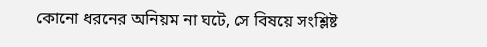কোনো ধরনের অনিয়ম না ঘটে, সে বিষয়ে সংশ্লিষ্ট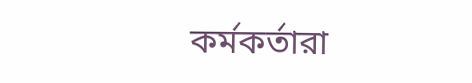কর্মকর্তারা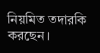নিয়মিত তদারকি করছেন।